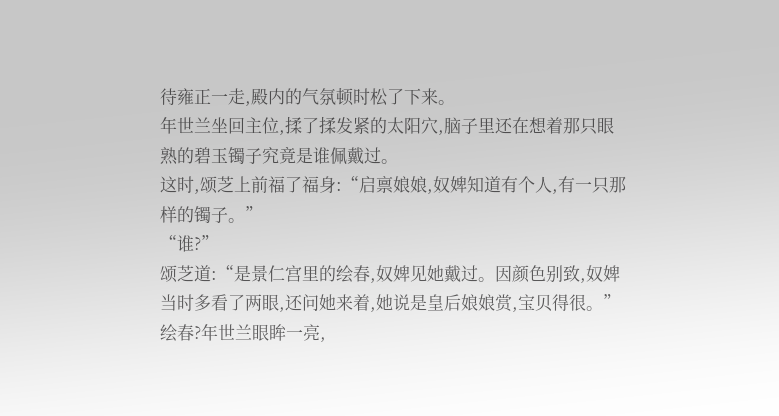待雍正一走,殿内的气氛顿时松了下来。
年世兰坐回主位,揉了揉发紧的太阳穴,脑子里还在想着那只眼熟的碧玉镯子究竟是谁佩戴过。
这时,颂芝上前福了福身:“启禀娘娘,奴婢知道有个人,有一只那样的镯子。”
“谁?”
颂芝道:“是景仁宫里的绘春,奴婢见她戴过。因颜色别致,奴婢当时多看了两眼,还问她来着,她说是皇后娘娘赏,宝贝得很。”
绘春?年世兰眼眸一亮,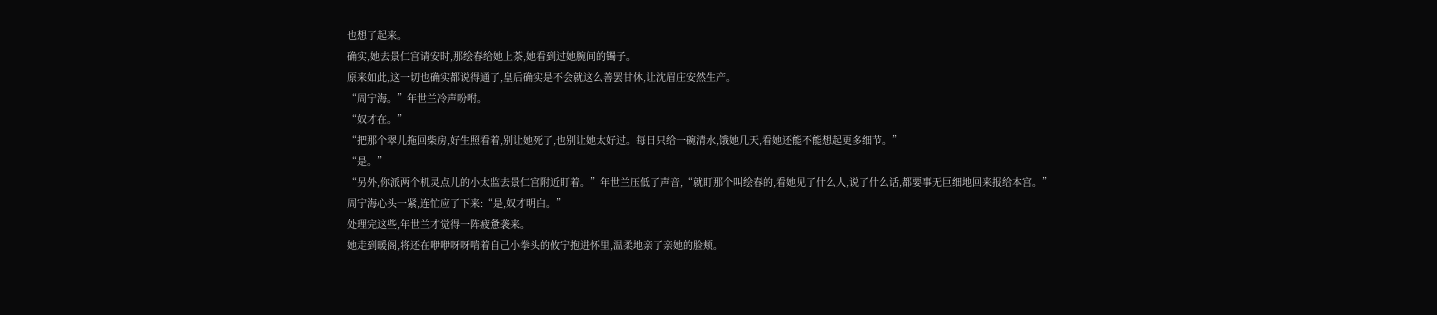也想了起来。
确实,她去景仁宫请安时,那绘春给她上茶,她看到过她腕间的镯子。
原来如此,这一切也确实都说得通了,皇后确实是不会就这么善罢甘休,让沈眉庄安然生产。
“周宁海。”年世兰冷声吩咐。
“奴才在。”
“把那个翠儿拖回柴房,好生照看着,别让她死了,也别让她太好过。每日只给一碗清水,饿她几天,看她还能不能想起更多细节。”
“是。”
“另外,你派两个机灵点儿的小太监去景仁宫附近盯着。”年世兰压低了声音,“就盯那个叫绘春的,看她见了什么人,说了什么话,都要事无巨细地回来报给本宫。”
周宁海心头一紧,连忙应了下来:“是,奴才明白。”
处理完这些,年世兰才觉得一阵疲惫袭来。
她走到暖阁,将还在咿咿呀呀啃着自己小拳头的攸宁抱进怀里,温柔地亲了亲她的脸颊。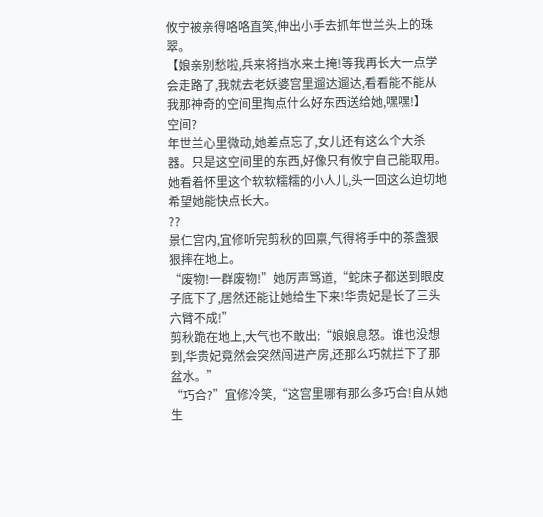攸宁被亲得咯咯直笑,伸出小手去抓年世兰头上的珠翠。
【娘亲别愁啦,兵来将挡水来土掩!等我再长大一点学会走路了,我就去老妖婆宫里遛达遛达,看看能不能从我那神奇的空间里掏点什么好东西送给她,嘿嘿!】
空间?
年世兰心里微动,她差点忘了,女儿还有这么个大杀器。只是这空间里的东西,好像只有攸宁自己能取用。
她看着怀里这个软软糯糯的小人儿,头一回这么迫切地希望她能快点长大。
??
景仁宫内,宜修听完剪秋的回禀,气得将手中的茶盏狠狠摔在地上。
“废物!一群废物!”她厉声骂道,“蛇床子都送到眼皮子底下了,居然还能让她给生下来!华贵妃是长了三头六臂不成!”
剪秋跪在地上,大气也不敢出:“娘娘息怒。谁也没想到,华贵妃竟然会突然闯进产房,还那么巧就拦下了那盆水。”
“巧合?”宜修冷笑,“这宫里哪有那么多巧合!自从她生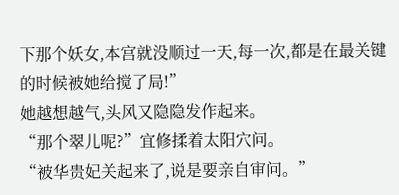下那个妖女,本宫就没顺过一天,每一次,都是在最关键的时候被她给搅了局!”
她越想越气,头风又隐隐发作起来。
“那个翠儿呢?”宜修揉着太阳穴问。
“被华贵妃关起来了,说是要亲自审问。”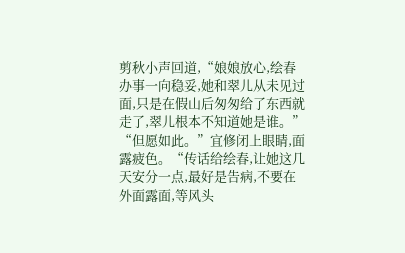剪秋小声回道,“娘娘放心,绘春办事一向稳妥,她和翠儿从未见过面,只是在假山后匆匆给了东西就走了,翠儿根本不知道她是谁。”
“但愿如此。”宜修闭上眼睛,面露疲色。“传话给绘春,让她这几天安分一点,最好是告病,不要在外面露面,等风头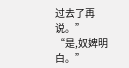过去了再说。”
“是,奴婢明白。”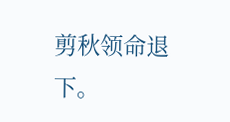剪秋领命退下。